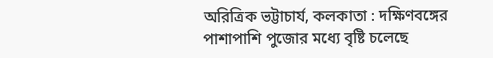অরিত্রিক ভট্টাচার্য, কলকাতা : দক্ষিণবঙ্গের পাশাপাশি পুজোর মধ্যে বৃষ্টি চলেছে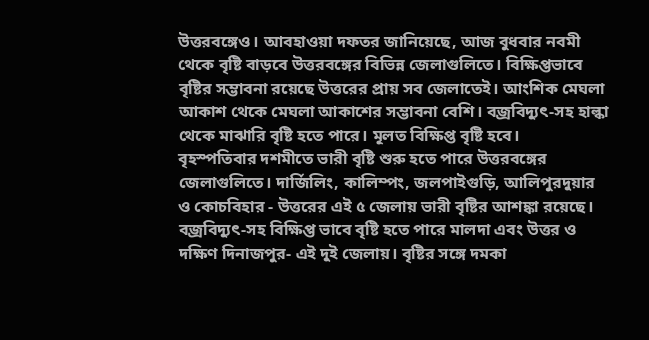উত্তরবঙ্গেও। আবহাওয়া দফতর জানিয়েছে, আজ বুধবার নবমী থেকে বৃষ্টি বাড়বে উত্তরবঙ্গের বিভিন্ন জেলাগুলিতে। বিক্ষিপ্তভাবে বৃষ্টির সম্ভাবনা রয়েছে উত্তরের প্রায় সব জেলাতেই। আংশিক মেঘলা আকাশ থেকে মেঘলা আকাশের সম্ভাবনা বেশি। বজ্রবিদ্যুৎ-সহ হাল্কা থেকে মাঝারি বৃষ্টি হতে পারে। মূলত বিক্ষিপ্ত বৃষ্টি হবে।
বৃহস্পতিবার দশমীতে ভারী বৃষ্টি শুরু হতে পারে উত্তরবঙ্গের জেলাগুলিতে। দার্জিলিং, কালিম্পং, জলপাইগুড়ি, আলিপুরদুয়ার ও কোচবিহার - উত্তরের এই ৫ জেলায় ভারী বৃষ্টির আশঙ্কা রয়েছে। বজ্রবিদ্যুৎ-সহ বিক্ষিপ্ত ভাবে বৃষ্টি হতে পারে মালদা এবং উত্তর ও দক্ষিণ দিনাজপুর- এই দুই জেলায়। বৃষ্টির সঙ্গে দমকা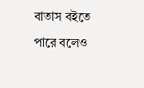বাতাস বইতে পারে বলেও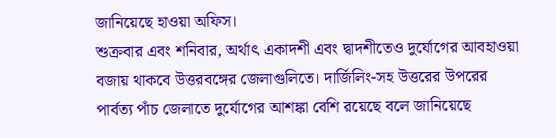জানিয়েছে হাওয়া অফিস।
শুক্রবার এবং শনিবার, অর্থাৎ একাদশী এবং দ্বাদশীতেও দুর্যোগের আবহাওয়া বজায় থাকবে উত্তরবঙ্গের জেলাগুলিতে। দার্জিলিং-সহ উত্তরের উপরের পার্বত্য পাঁচ জেলাতে দুর্যোগের আশঙ্কা বেশি রয়েছে বলে জানিয়েছে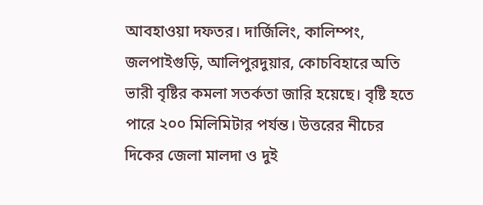আবহাওয়া দফতর। দার্জিলিং, কালিম্পং, জলপাইগুড়ি, আলিপুরদুয়ার, কোচবিহারে অতি ভারী বৃষ্টির কমলা সতর্কতা জারি হয়েছে। বৃষ্টি হতে পারে ২০০ মিলিমিটার পর্যন্ত। উত্তরের নীচের দিকের জেলা মালদা ও দুই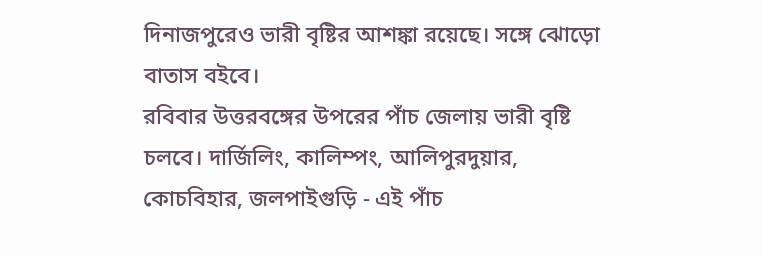দিনাজপুরেও ভারী বৃষ্টির আশঙ্কা রয়েছে। সঙ্গে ঝোড়ো বাতাস বইবে।
রবিবার উত্তরবঙ্গের উপরের পাঁচ জেলায় ভারী বৃষ্টি চলবে। দার্জিলিং, কালিম্পং, আলিপুরদুয়ার, কোচবিহার, জলপাইগুড়ি - এই পাঁচ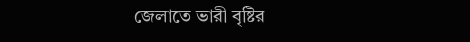জেলাতে ভারী বৃষ্টির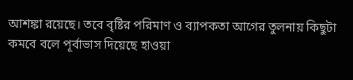আশঙ্কা রয়েছে। তবে বৃষ্টির পরিমাণ ও ব্যাপকতা আগের তুলনায় কিছুটা কমবে বলে পূর্বাভাস দিয়েছে হাওয়া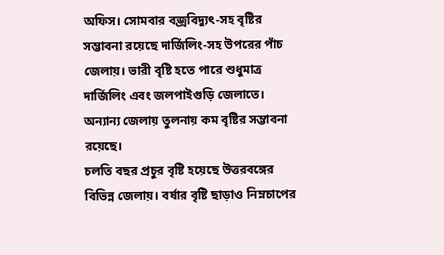অফিস। সোমবার বজ্রবিদ্যুৎ-সহ বৃষ্টির সম্ভাবনা রয়েছে দার্জিলিং-সহ উপরের পাঁচ জেলায়। ভারী বৃষ্টি হতে পারে শুধুমাত্র দার্জিলিং এবং জলপাইগুড়ি জেলাতে। অন্যান্য জেলায় তুলনায় কম বৃষ্টির সম্ভাবনা রয়েছে।
চলতি বছর প্রচুর বৃষ্টি হয়েছে উত্তরবঙ্গের বিভিন্ন জেলায়। বর্ষার বৃষ্টি ছাড়াও নিম্নচাপের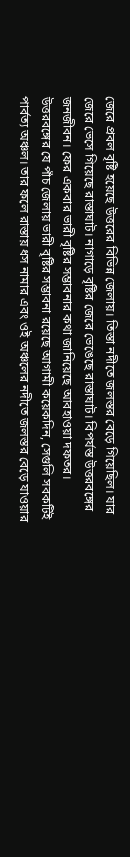জেরে প্রবল বৃষ্টি হয়েছে উত্তরের বিভিন্ন জেলায়। তিস্তা নদীতে জলস্তর বেড়ে গিয়েছিল। যার জেরে ভেসে গিয়েছে রাস্তাঘাট। নাগাড়ে বৃষ্টির জেরে ভেঙেছে রাস্তাঘাট। বিপর্যস্ত উত্তরবঙ্গের জনজীবন। ফের একবার ভারী বৃষ্টির সম্ভাবনার কথা জানিয়েছে আবহাওয়া দফতর। উত্তরবঙ্গের যে পাঁচ জেলায় ভারী বৃষ্টির সম্ভাবনা রয়েছে আগামী কয়েকদিন, সেগুলি সবকটিই পার্বত্য অঞ্চল। তার ফলে রাস্তায় ধস নামার এবং ওই অঞ্চলের নদীতে জলস্তর বেড়ে যাওয়ার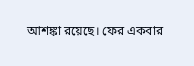আশঙ্কা রয়েছে। ফের একবার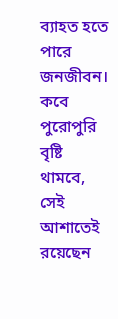ব্যাহত হতে পারে জনজীবন। কবে পুরোপুরি বৃষ্টি থামবে, সেই আশাতেই রয়েছেন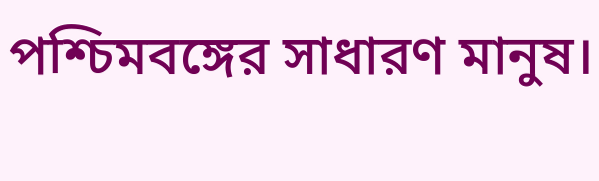পশ্চিমবঙ্গের সাধারণ মানুষ।